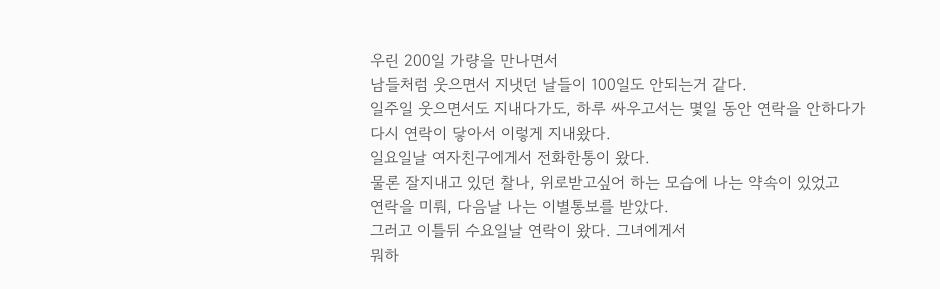우린 200일 가량을 만나면서
남들처럼 웃으면서 지냇던 날들이 100일도 안되는거 같다.
일주일 웃으면서도 지내다가도, 하루 싸우고서는 몇일 동안 연락을 안하다가
다시 연락이 닿아서 이렇게 지내왔다.
일요일날 여자친구에게서 전화한통이 왔다.
물론 잘지내고 있던 찰나, 위로받고싶어 하는 모습에 나는 약속이 있었고
연락을 미뤄, 다음날 나는 이별통보를 받았다.
그러고 이틀뒤 수요일날 연락이 왔다. 그녀에게서
뭐하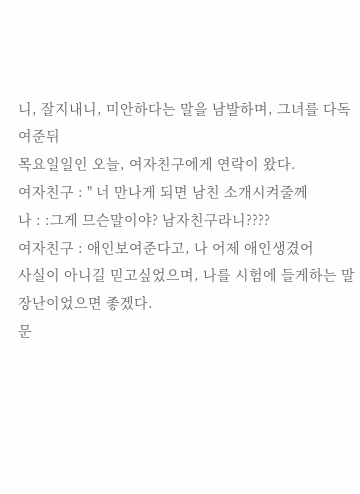니, 잘지내니, 미안하다는 말을 남발하며, 그녀를 다독여준뒤
목요일일인 오늘, 여자친구에게 연락이 왔다.
여자친구 : " 너 만나게 되면 남친 소개시켜줄께
나 : :그게 므슨말이야? 남자친구라니????
여자친구 : 애인보여준다고, 나 어제 애인생겼어
사실이 아니길 믿고싶었으며, 나를 시험에 들게하는 말장난이었으면 좋겠다.
문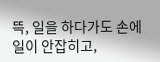뜩, 일을 하다가도 손에 일이 안잡히고,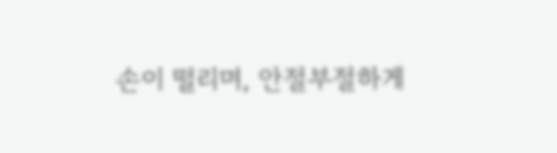손이 떨리며, 안절부절하게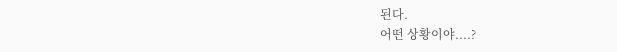된다.
어떤 상황이야....?